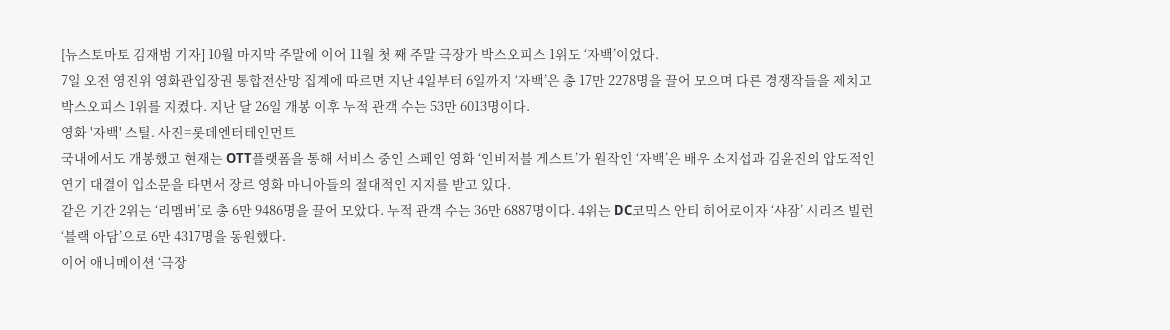[뉴스토마토 김재범 기자] 10월 마지막 주말에 이어 11월 첫 째 주말 극장가 박스오피스 1위도 ‘자백’이었다.
7일 오전 영진위 영화관입장권 통합전산망 집계에 따르면 지난 4일부터 6일까지 ‘자백’은 총 17만 2278명을 끌어 모으며 다른 경쟁작들을 제치고 박스오피스 1위를 지켰다. 지난 달 26일 개봉 이후 누적 관객 수는 53만 6013명이다.
영화 '자백' 스틸. 사진=롯데엔터테인먼트
국내에서도 개봉했고 현재는 OTT플랫폼을 통해 서비스 중인 스페인 영화 ‘인비저블 게스트’가 원작인 ‘자백’은 배우 소지섭과 김윤진의 압도적인 연기 대결이 입소문을 타면서 장르 영화 마니아들의 절대적인 지지를 받고 있다.
같은 기간 2위는 ‘리멤버’로 총 6만 9486명을 끌어 모았다. 누적 관객 수는 36만 6887명이다. 4위는 DC코믹스 안티 히어로이자 ‘샤잠’ 시리즈 빌런 ‘블랙 아담’으로 6만 4317명을 동원했다.
이어 애니메이션 ‘극장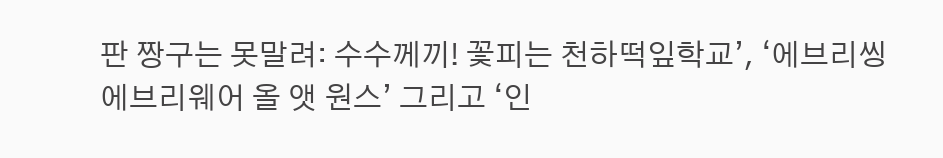판 짱구는 못말려: 수수께끼! 꽃피는 천하떡잎학교’, ‘에브리씽 에브리웨어 올 앳 원스’ 그리고 ‘인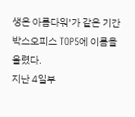생은 아름다워’가 같은 기간 박스오피스 TOP5에 이름을 올렸다.
지난 4일부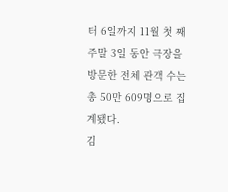터 6일까지 11월 첫 째 주말 3일 동안 극장을 방문한 전체 관객 수는 총 50만 609명으로 집계됐다.
김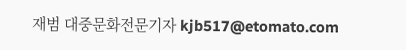재범 대중문화전문기자 kjb517@etomato.com